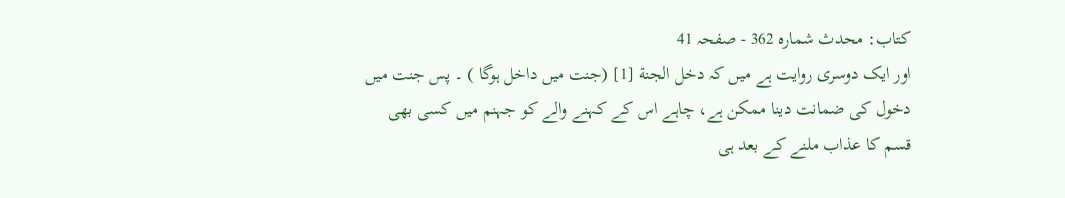کتاب: محدث شمارہ 362 - صفحہ 41
اور ایک دوسری روایت ہے میں کہ دخل الجنة [1] (جنت میں داخل ہوگا ) ۔ پس جنت میں دخول کی ضمانت دینا ممکن ہے، چاہے اس کے کہنے والے کو جہنم میں کسی بھی قسم کا عذاب ملنے کے بعد ہی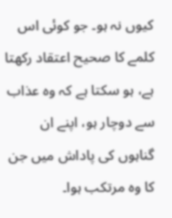کیوں نہ ہو۔ جو کوئی اس کلمے کا صحیح اعتقاد رکھتا ہے، ہو سکتا ہے کہ وہ عذاب سے دوچار ہو، اپنے ان گناہوں کی پاداش میں جن کا وہ مرتکب ہوا۔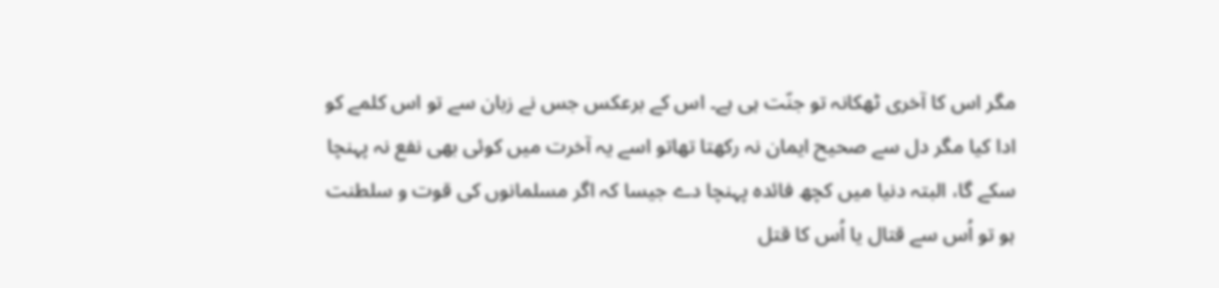مگر اس کا آخری ٹھکانہ تو جنّت ہی ہے۔ اس کے برعکس جس نے زبان سے تو اس کلمے کو ادا کیا مگر دل سے صحیح ایمان نہ رکھتا تھاتو اسے یہ آخرت میں کوئی بھی نفع نہ پہنچا سکے گا، البتہ دنیا میں کچھ فائدہ پہنچا دے جیسا کہ اگر مسلمانوں کی قوت و سلطنت ہو تو اُس سے قتال یا اُس کا قتل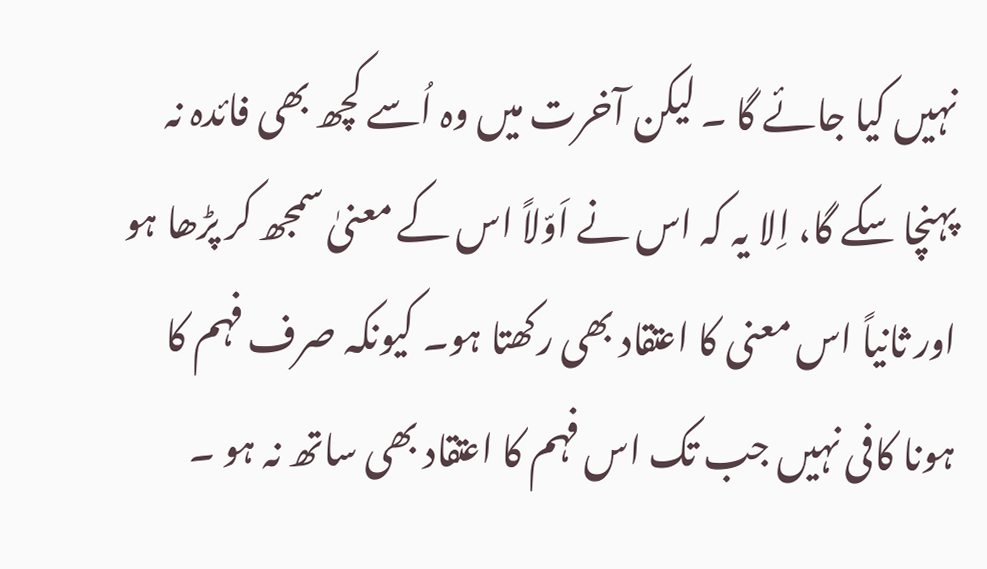نہیں کیا جائے گا ۔ لیکن آخرت میں وہ اُسے کچھ بھی فائدہ نہ پہنچا سکے گا، اِلا یہ کہ اس نے اَوّلاً اس کے معنیٰ سمجھ کر پڑھا ہو اور ثانیاً اس معنی کا اعتقاد بھی رکھتا ہو۔ کیونکہ صرف فہم کا ہونا کافی نہیں جب تک اس فہم کا اعتقاد بھی ساتھ نہ ہو ۔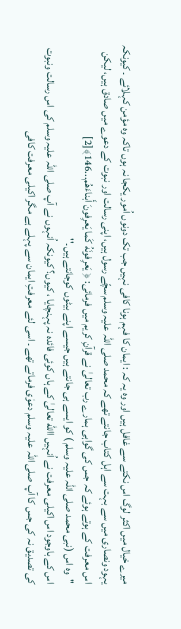میرے خیال میں اکثر لوگ اس نکتے سے غافل ہیں اور وہ یہ کہ : ایمان کا فہم ہونا کافی نہیں جب تک دونوں اُمور یکجا نہ ہوں تاکہ وہ مؤمن کہلائے ۔ کیونکہ یہود ونصاری میں سے بہت سے اہل کتاب جانتے تھے کہ محمد صلی اللہ علیہ وسلم سچّے رسول ہیں، اپنی رسالت اور نبوت کے دعوے میں صادق ہیں، لیکن اس معرفت کے ہوتے ہوئے کہ جس کی گواہی ہمارے رب تعالیٰ نے قرآنِ کریم میں فرمائی: ﴿ يَعرِفونَهُ كَما يَعرِفونَ أَبناءَهُم...146﴾[2]
''وہ اس (نبی محمد صلی اللہ علیہ وسلم ) کو ایسے ہی جانتے ہیں جیسے اپنے بیٹوں کوجانتے ہیں۔''
اس کے باوجود اس اکیلی معرفت نے اُنہیں االله تعالیٰ کے ہاں کوئی فائدہ نہ پہنچایا ، کیوں؟ کیونکہ اُنہوں نے آپ صلی اللہ علیہ وسلم کی اس رسالت ونبوت کی تصدیق نہ کی جس کا آپ صلی اللہ علیہ وسلم دعوٰی فرماتے تھے ۔ اسی لئے معرفتِ ایمان سے پہلے ہے مگر اکیلی معرفت کافی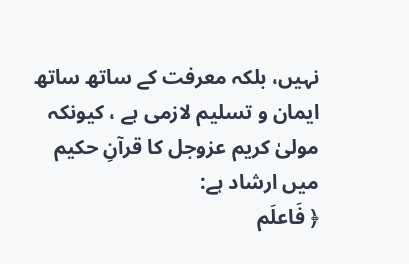نہیں، بلکہ معرفت کے ساتھ ساتھ ایمان و تسلیم لازمی ہے ، کیونکہ مولیٰ کریم عزوجل کا قرآنِ حکیم میں ارشاد ہے:
﴿ فَاعلَم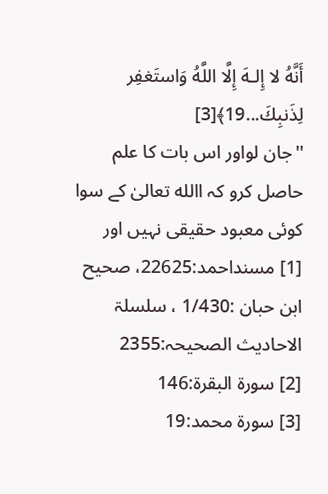أَنَّهُ لا إِلـهَ إِلَّا اللَّهُ وَاستَغفِر لِذَنبِكَ...19﴾[3]
''جان لواور اس بات کا علم حاصل کرو کہ االله تعالیٰ کے سوا کوئی معبود حقیقی نہیں اور
[1] مسنداحمد:22625، صحيح ابن حبان :1/430 ، سلسلۃ الاحادیث الصحیحہ:2355
[2] سورة البقرة:146
[3] سورة محمد:19